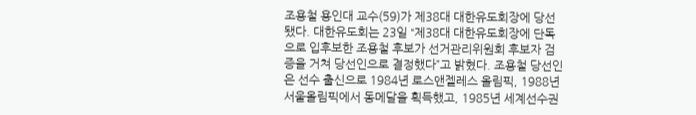조용철 용인대 교수(59)가 제38대 대한유도회장에 당선됐다. 대한유도회는 23일 “제38대 대한유도회장에 단독으로 입후보한 조용철 후보가 선거관리위원회 후보자 검증을 거쳐 당선인으로 결정했다”고 밝혔다. 조용철 당선인은 선수 출신으로 1984년 로스앤젤레스 올림픽, 1988년 서울올림픽에서 동메달을 획득했고, 1985년 세계선수권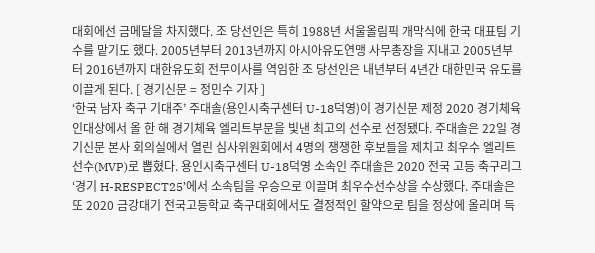대회에선 금메달을 차지했다. 조 당선인은 특히 1988년 서울올림픽 개막식에 한국 대표팀 기수를 맡기도 했다. 2005년부터 2013년까지 아시아유도연맹 사무총장을 지내고 2005년부터 2016년까지 대한유도회 전무이사를 역임한 조 당선인은 내년부터 4년간 대한민국 유도를 이끌게 된다. [ 경기신문 = 정민수 기자 ]
‘한국 남자 축구 기대주’ 주대솔(용인시축구센터 U-18덕영)이 경기신문 제정 2020 경기체육인대상에서 올 한 해 경기체육 엘리트부문을 빛낸 최고의 선수로 선정됐다. 주대솔은 22일 경기신문 본사 회의실에서 열린 심사위원회에서 4명의 쟁쟁한 후보들을 제치고 최우수 엘리트선수(MVP)로 뽑혔다. 용인시축구센터 U-18덕영 소속인 주대솔은 2020 전국 고등 축구리그 ‘경기 H-RESPECT25’에서 소속팀을 우승으로 이끌며 최우수선수상을 수상했다. 주대솔은 또 2020 금강대기 전국고등학교 축구대회에서도 결정적인 할약으로 팀을 정상에 올리며 득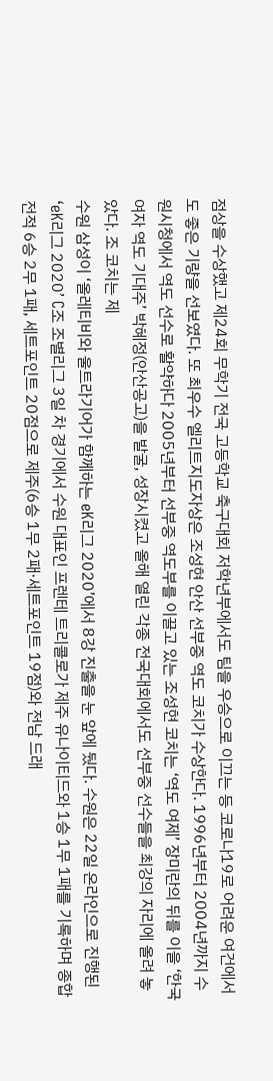점상을 수상했고 제24회 무학기 전국 고등학교 축구대회 저학년부에서도 팀을 우승으로 이끄는 등 코로나19로 어려운 여건에서도 좋은 기량을 선보였다. 또 최우수 엘리트지도자상은 조성현 안산 선부중 역도 코치가 수상한다. 1996년부터 2004년까지 수원시청에서 역도 선수로 활약하다 2005년부터 선부중 역도부를 이끌고 있는 조성현 코치는 ‘역도 여제’ 장미란의 뒤를 이을 ‘한국 여자 역도 기대주’ 박혜정(안산공고)을 발굴, 성장시켰고 올해 열린 각종 전국대회에서도 선부중 선수들을 최강의 자리에 올려 놓았다. 조 코치는 제
수원 삼성이 ‘올레티비와 울트라기어가 함께하는 eK리그 2020’에서 8강 진출을 눈 앞에 뒀다. 수원은 22일 온라인으로 진행된 ‘eK리그 2020’ C조 조별리그 3일 차 경기에서 수원 대표인 프렌테 트리콜로가 제주 유나이티드와 1승 1무 1패를 기록하며 종합전적 6승 2무 1패, 세트포인트 20점으로 제주(6승 1무 2패·세트포인트 19점)와 전남 드래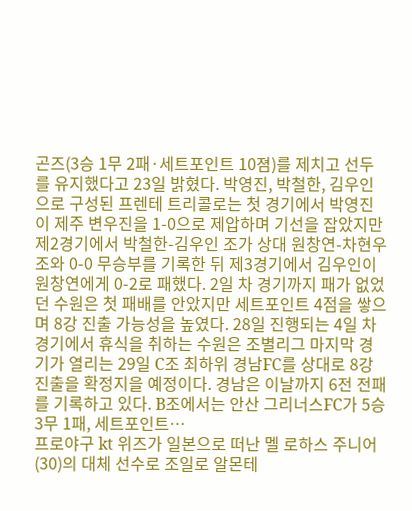곤즈(3승 1무 2패·세트포인트 10졈)를 제치고 선두를 유지했다고 23일 밝혔다. 박영진, 박철한, 김우인으로 구성된 프렌테 트리콜로는 첫 경기에서 박영진이 제주 변우진을 1-0으로 제압하며 기선을 잡았지만 제2경기에서 박철한-김우인 조가 상대 원창연-차현우 조와 0-0 무승부를 기록한 뒤 제3경기에서 김우인이 원창연에게 0-2로 패했다. 2일 차 경기까지 패가 없었던 수원은 첫 패배를 안았지만 세트포인트 4점을 쌓으며 8강 진출 가능성을 높였다. 28일 진행되는 4일 차 경기에서 휴식을 취하는 수원은 조별리그 마지막 경기가 열리는 29일 C조 최하위 경남FC를 상대로 8강 진출을 확정지을 예정이다. 경남은 이날까지 6전 전패를 기록하고 있다. B조에서는 안산 그리너스FC가 5승 3무 1패, 세트포인트…
프로야구 kt 위즈가 일본으로 떠난 멜 로하스 주니어(30)의 대체 선수로 조일로 알몬테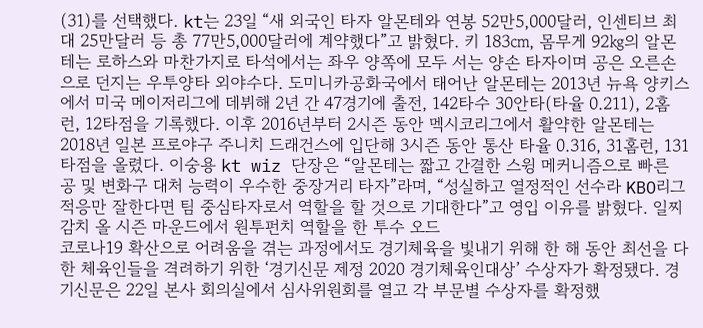(31)를 선택했다. kt는 23일 “새 외국인 타자 알몬테와 연봉 52만5,000달러, 인센티브 최대 25만달러 등 총 77만5,000달러에 계약했다”고 밝혔다. 키 183㎝, 몸무게 92㎏의 알몬테는 로하스와 마찬가지로 타석에서는 좌우 양쪽에 모두 서는 양손 타자이며 공은 오른손으로 던지는 우투양타 외야수다. 도미니카공화국에서 태어난 알몬테는 2013년 뉴욕 양키스에서 미국 메이저리그에 데뷔해 2년 간 47경기에 출전, 142타수 30안타(타율 0.211), 2홈런, 12타점을 기록했다. 이후 2016년부터 2시즌 동안 멕시코리그에서 활약한 알몬테는 2018년 일본 프로야구 주니치 드래건스에 입단해 3시즌 동안 통산 타율 0.316, 31홈런, 131타점을 올렸다. 이숭용 kt wiz 단장은 “알몬테는 짧고 간결한 스윙 메커니즘으로 빠른 공 및 변화구 대처 능력이 우수한 중장거리 타자”라며, “성실하고 열정적인 선수라 KBO리그 적응만 잘한다면 팀 중심타자로서 역할을 할 것으로 기대한다”고 영입 이유를 밝혔다. 일찌감치 올 시즌 마운드에서 원투펀치 역할을 한 투수 오드
코로나19 확산으로 어려움을 겪는 과정에서도 경기체육을 빛내기 위해 한 해 동안 최선을 다한 체육인들을 격려하기 위한 ‘경기신문 제정 2020 경기체육인대상’ 수상자가 확정됐다. 경기신문은 22일 본사 회의실에서 심사위원회를 열고 각 부문별 수상자를 확정했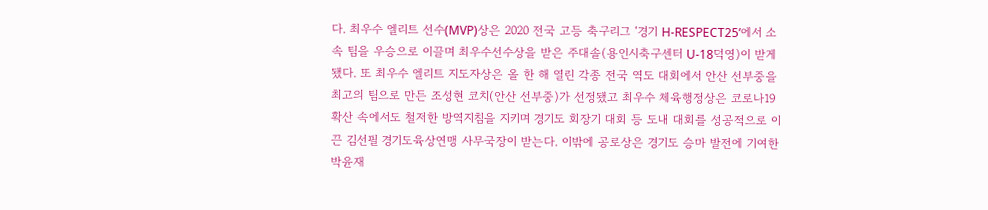다. 최우수 엘리트 선수(MVP)상은 2020 전국 고등 축구리그 ‘경기 H-RESPECT25’에서 소속 팀을 우승으로 이끌며 최우수선수상을 받은 주대솔(용인시축구센터 U-18덕영)이 받게 됐다. 또 최우수 엘리트 지도자상은 올 한 해 열린 각종 전국 역도 대회에서 안산 선부중을 최고의 팀으로 만든 조성현 코치(안산 선부중)가 선정됐고 최우수 체육행정상은 코로나19 확산 속에서도 철저한 방역지침을 지키며 경기도 회장기 대회 등 도내 대회를 성공적으로 이끈 김선필 경기도육상연맹 사무국장이 받는다. 이밖에 공로상은 경기도 승마 발전에 기여한 박윤재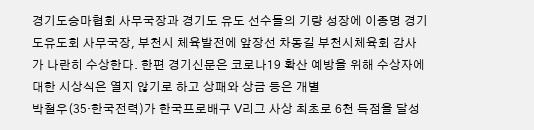경기도승마협회 사무국장과 경기도 유도 선수들의 기량 성장에 이종명 경기도유도회 사무국장, 부천시 체육발전에 앞장선 차동길 부천시체육회 감사가 나란히 수상한다. 한편 경기신문은 코로나19 확산 예방을 위해 수상자에 대한 시상식은 열지 않기로 하고 상패와 상금 등은 개별
박철우(35·한국전력)가 한국프로배구 V리그 사상 최초로 6천 득점을 달성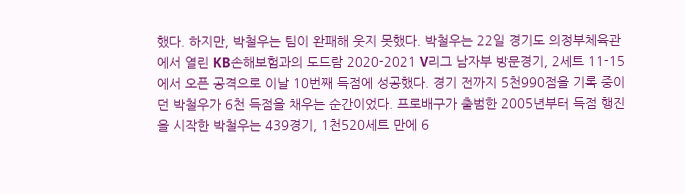했다. 하지만, 박철우는 팀이 완패해 웃지 못했다. 박철우는 22일 경기도 의정부체육관에서 열린 KB손해보험과의 도드람 2020-2021 V리그 남자부 방문경기, 2세트 11-15에서 오픈 공격으로 이날 10번째 득점에 성공했다. 경기 전까지 5천990점을 기록 중이던 박철우가 6천 득점을 채우는 순간이었다. 프로배구가 출범한 2005년부터 득점 행진을 시작한 박철우는 439경기, 1천520세트 만에 6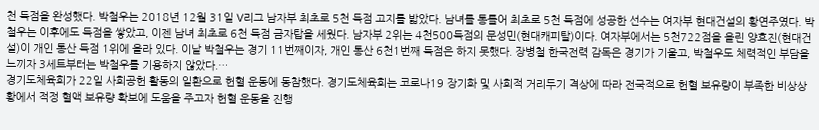천 득점을 완성했다. 박철우는 2018년 12월 31일 V리그 남자부 최초로 5천 득점 고지를 밟았다. 남녀를 통틀어 최초로 5천 득점에 성공한 선수는 여자부 현대건설의 황연주였다. 박철우는 이후에도 득점을 쌓았고, 이젠 남녀 최초로 6천 득점 금자탑을 세웠다. 남자부 2위는 4천500득점의 문성민(현대캐피탈)이다. 여자부에서는 5천722점을 올린 양효진(현대건설)이 개인 통산 득점 1위에 올라 있다. 이날 박철우는 경기 11번째이자, 개인 통산 6천1번째 득점은 하지 못했다. 장병철 한국전력 감독은 경기가 기울고, 박철우도 체력적인 부담을 느끼자 3세트부터는 박철우를 기용하지 않았다.…
경기도체육회가 22일 사회공헌 활동의 일환으로 헌혈 운동에 동참했다. 경기도체육회는 코로나19 장기화 및 사회적 거리두기 격상에 따라 전국적으로 헌혈 보유량이 부족한 비상상황에서 적정 혈액 보유량 확보에 도움을 주고자 헌혈 운동을 진행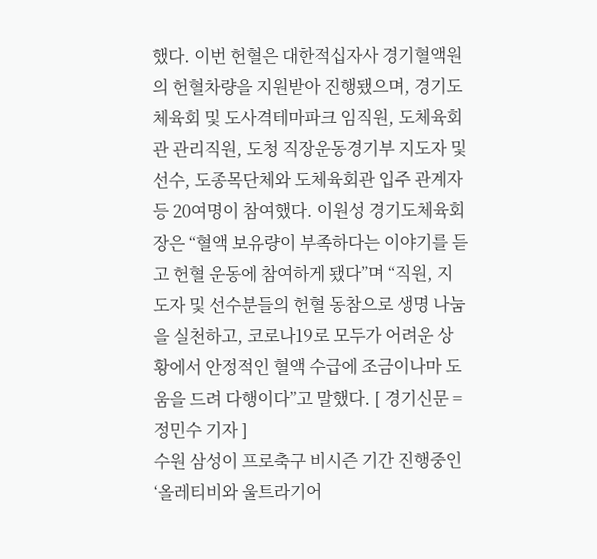했다. 이번 헌혈은 대한적십자사 경기혈액원의 헌혈차량을 지원받아 진행됐으며, 경기도체육회 및 도사격테마파크 임직원, 도체육회관 관리직원, 도청 직장운동경기부 지도자 및 선수, 도종목단체와 도체육회관 입주 관계자 등 20여명이 참여했다. 이원성 경기도체육회장은 “혈액 보유량이 부족하다는 이야기를 듣고 헌혈 운동에 참여하게 됐다”며 “직원, 지도자 및 선수분들의 헌혈 동참으로 생명 나눔을 실천하고, 코로나19로 모두가 어려운 상황에서 안정적인 혈액 수급에 조금이나마 도움을 드려 다행이다”고 말했다. [ 경기신문 = 정민수 기자 ]
수원 삼성이 프로축구 비시즌 기간 진행중인 ‘올레티비와 울트라기어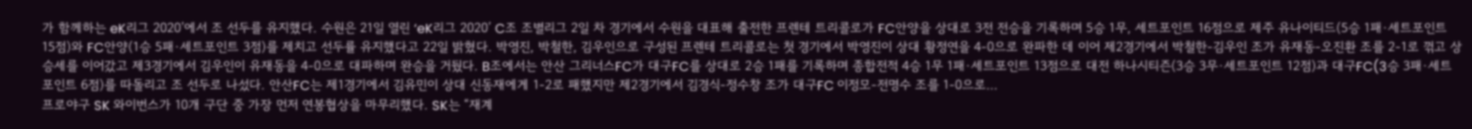가 함께하는 eK리그 2020’에서 조 선두를 유지했다. 수원은 21일 열린 ‘eK리그 2020’ C조 조별리그 2일 차 경기에서 수원을 대표해 출전한 프렌테 트리콜로가 FC안양을 상대로 3전 전승을 기록하며 5승 1무, 세트포인트 16점으로 제주 유나이티드(5승 1패·세트포인트 15점)와 FC안양(1승 5패·세트포인트 3점)를 제치고 선두률 유지했다고 22일 밝혔다. 박영진, 박철한, 김우인으로 구성된 프렌테 트리콜로는 첫 경기에서 박영진이 상대 황정연을 4-0으로 완파한 데 이어 제2경기에서 박철한-김우인 조가 유재동-오진환 조를 2-1로 꺾고 상승세를 이어갔고 제3경기에서 김우인이 유재동을 4-0으로 대파하며 완승을 거뒀다. B조에서는 안산 그리너스FC가 대구FC를 상대로 2승 1패를 기록하며 종합전적 4승 1무 1패·세트포인트 13점으로 대전 하나시티즌(3승 3무·세트포인트 12점)과 대구FC(3승 3패·세트포인트 6점)를 따돌리고 조 선두로 나섰다. 안산FC는 제1경기에서 김유민이 상대 신동재에게 1-2로 패했지만 제2경기에서 김경식-정수창 조가 대구FC 이정모-전명수 조를 1-0으로…
프로야구 SK 와이번스가 10개 구단 중 가장 먼저 연봉협상을 마무리했다. SK는 “재계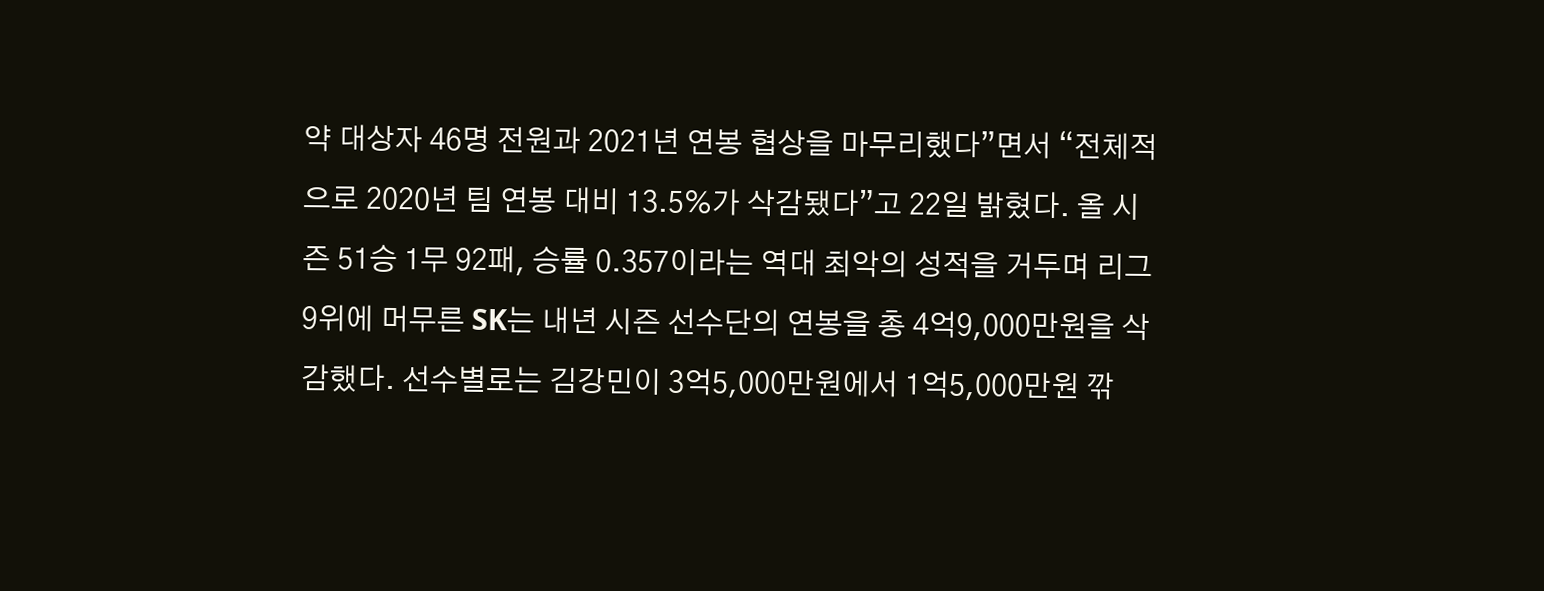약 대상자 46명 전원과 2021년 연봉 협상을 마무리했다”면서 “전체적으로 2020년 팀 연봉 대비 13.5%가 삭감됐다”고 22일 밝혔다. 올 시즌 51승 1무 92패, 승률 0.357이라는 역대 최악의 성적을 거두며 리그 9위에 머무른 SK는 내년 시즌 선수단의 연봉을 총 4억9,000만원을 삭감했다. 선수별로는 김강민이 3억5,000만원에서 1억5,000만원 깎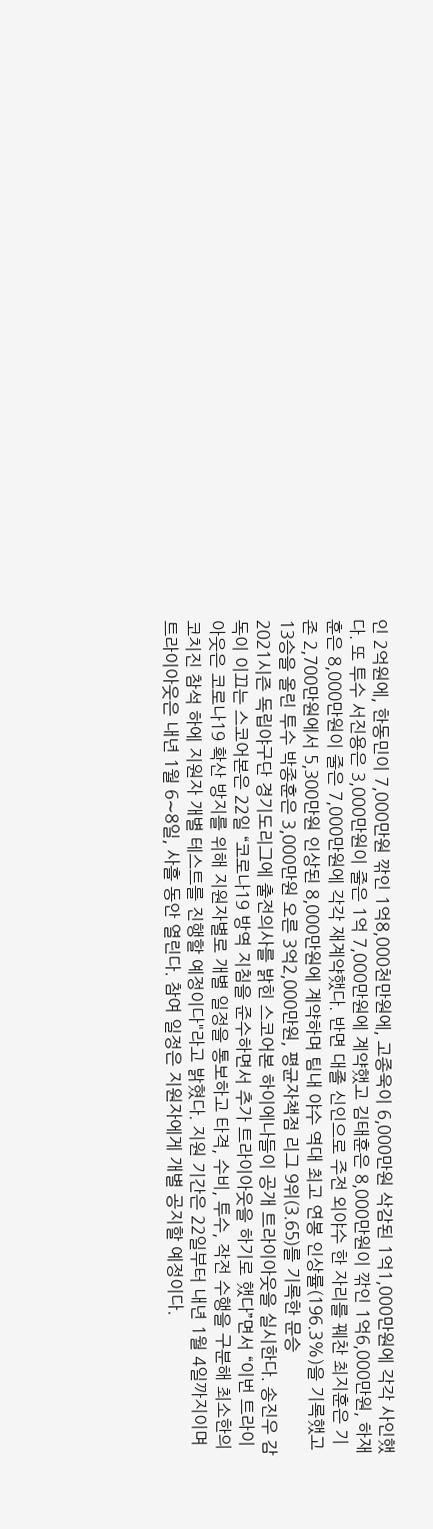인 2억원에, 한동민이 7,000만원 깎인 1억8,000천만원에, 고종욱이 6,000만원 삭감된 1억1,000만원에 각각 사인했다. 또 투수 서진용은 3,000만원이 줄은 1억 7,000만원에 계약했고 김태훈은 8,000만원이 깎인 1억6,000만원, 하재훈은 8,000만원이 줄은 7,000만원에 각각 재계약했다. 반면 대졸 신인으로 주전 외야수 한 자리를 꿰찬 최지훈은 기존 2,700만원에서 5,300만원 인상된 8,000만원에 계약하며 팀내 야수 역대 최고 연봉 인상률(196.3%)을 기록했고 13승을 올린 투수 박종훈은 3,000만원 오른 3억2,000만원, 평균자책점 리그 9위(3.65)를 기록한 문승
2021시즌 독립야구단 경기도리그에 출전의사를 밝힌 스코어본 하이에나들이 공개 트라이아웃을 실시한다. 송진우 감독이 이끄는 스코어본은 22일 “코로나19 방역 지침을 준수하면서 추가 트라이아웃을 하기로 했다”면서 “이번 트라이아웃은 코로나19 확산 방지를 위해 지원자별로 개별 일정을 통보하고 타격, 수비, 투수, 작전 수행을 구분해 최소한의 코치진 참석 하에 지원자 개별 테스트를 진행할 예정이다"라고 밝혔다. 지원 기간은 22일부터 내년 1월 4일까지이며 트라이아웃은 내년 1월 6∼8일, 사흘 동안 열린다. 참여 일정은 지원자에게 개별 공지할 예정이다.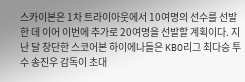스카이본은 1차 트라이아웃에서 10여명의 선수를 선발한 데 이어 이번에 추가로 20여명을 선발할 계획이다. 지난 달 창단한 스코어본 하이에나들은 KBO리그 최다승 투수 송진우 감독이 초대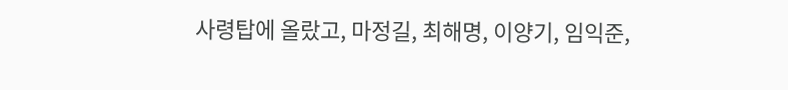사령탑에 올랐고, 마정길, 최해명, 이양기, 임익준,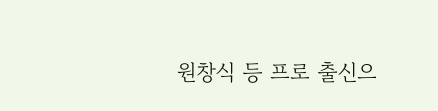원창식 등 프로 출신으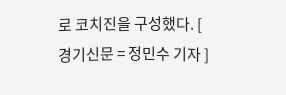로 코치진을 구성했다. [ 경기신문 = 정민수 기자 ]